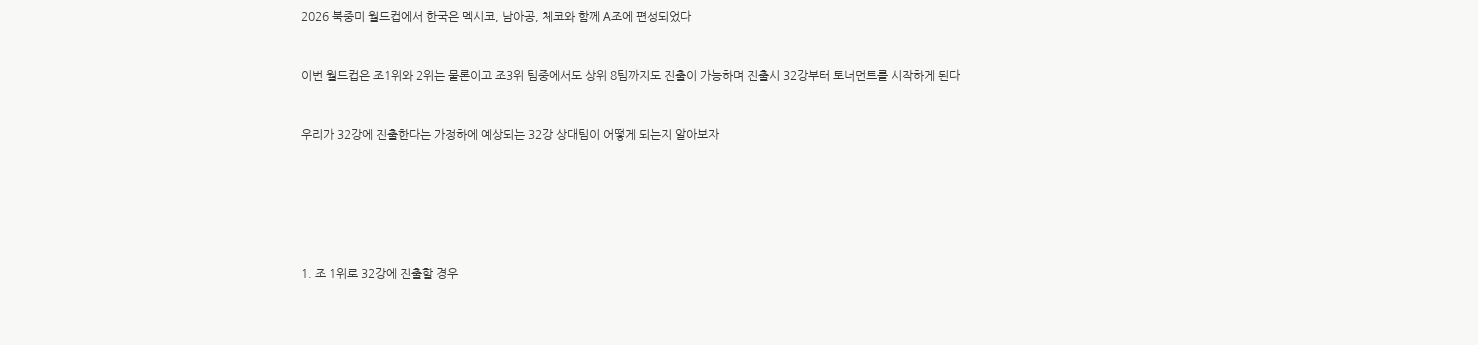2026 북중미 월드컵에서 한국은 멕시코, 남아공, 체코와 함께 A조에 편성되었다


이번 월드컵은 조1위와 2위는 물론이고 조3위 팀중에서도 상위 8팀까지도 진출이 가능하며 진출시 32강부터 토너먼트를 시작하게 된다


우리가 32강에 진출한다는 가정하에 예상되는 32강 상대팀이 어떻게 되는지 알아보자






1. 조 1위로 32강에 진출할 경우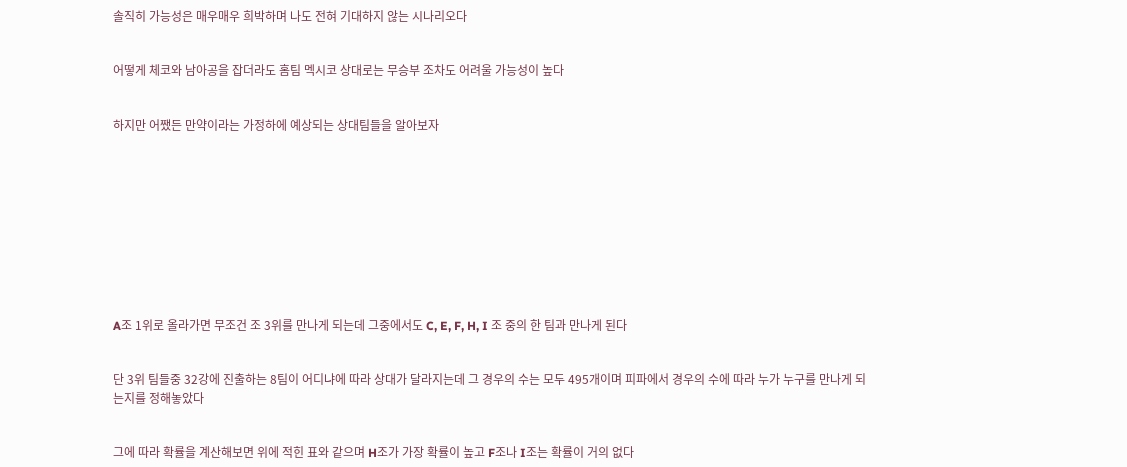솔직히 가능성은 매우매우 희박하며 나도 전혀 기대하지 않는 시나리오다


어떻게 체코와 남아공을 잡더라도 홈팀 멕시코 상대로는 무승부 조차도 어려울 가능성이 높다


하지만 어쨌든 만약이라는 가정하에 예상되는 상대팀들을 알아보자










A조 1위로 올라가면 무조건 조 3위를 만나게 되는데 그중에서도 C, E, F, H, I 조 중의 한 팀과 만나게 된다


단 3위 팀들중 32강에 진출하는 8팀이 어디냐에 따라 상대가 달라지는데 그 경우의 수는 모두 495개이며 피파에서 경우의 수에 따라 누가 누구를 만나게 되는지를 정해놓았다


그에 따라 확률을 계산해보면 위에 적힌 표와 같으며 H조가 가장 확률이 높고 F조나 I조는 확률이 거의 없다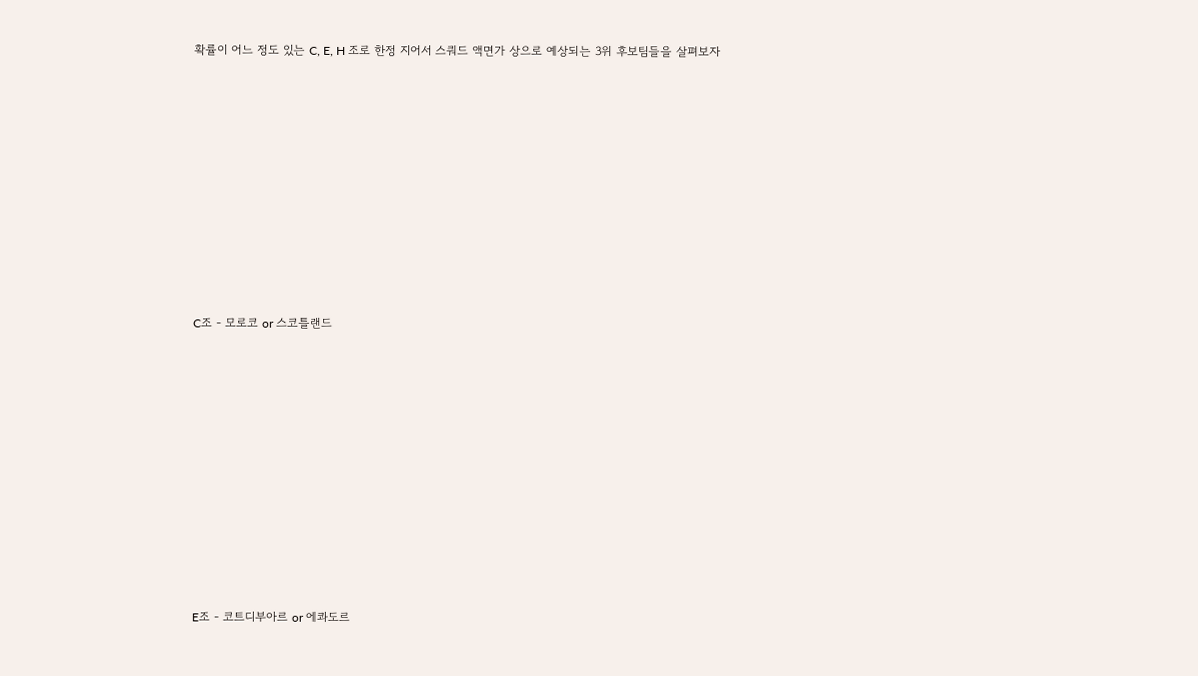확률이 어느 정도 있는 C, E, H 조로 한정 지어서 스쿼드 액면가 상으로 예상되는 3위 후보팀들을 살펴보자












C조 - 모로코 or 스코틀랜드













E조 - 코트디부아르 or 에콰도르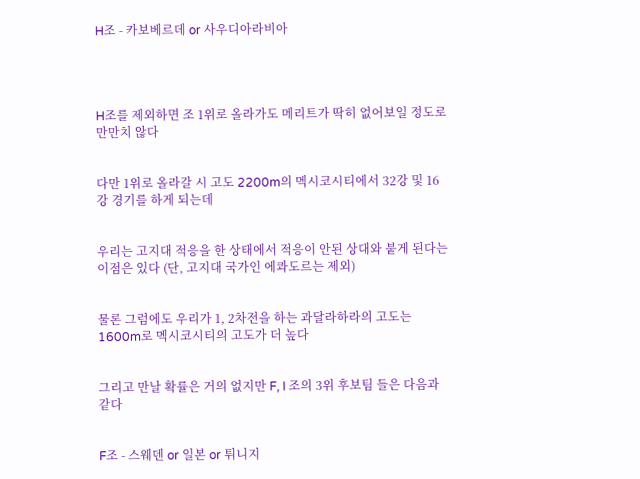H조 - 카보베르데 or 사우디아라비아




H조를 제외하면 조 1위로 올라가도 메리트가 딱히 없어보일 정도로 만만치 않다


다만 1위로 올라갈 시 고도 2200m의 멕시코시티에서 32강 및 16강 경기를 하게 되는데


우리는 고지대 적응을 한 상태에서 적응이 안된 상대와 붙게 된다는 이점은 있다 (단, 고지대 국가인 에콰도르는 제외)


물론 그럼에도 우리가 1, 2차전을 하는 과달라하라의 고도는 1600m로 멕시코시티의 고도가 더 높다


그리고 만날 확률은 거의 없지만 F, I 조의 3위 후보팀 들은 다음과 같다


F조 - 스웨덴 or 일본 or 튀니지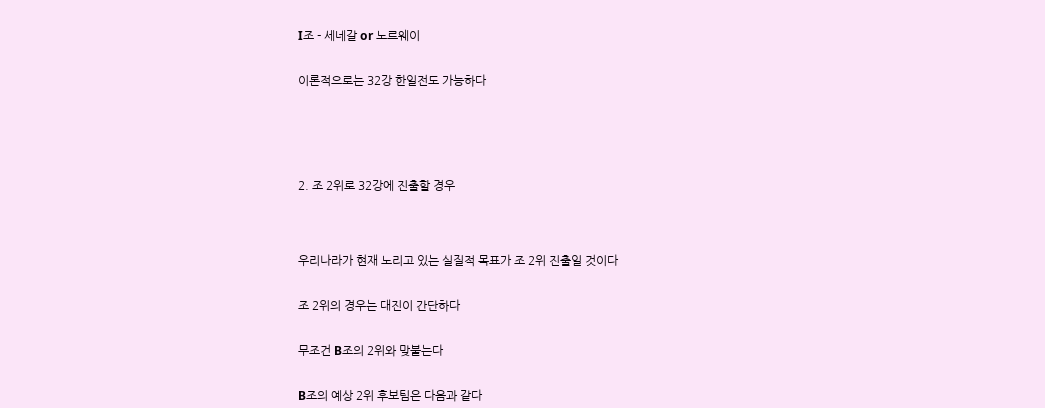I조 - 세네갈 or 노르웨이


이론적으로는 32강 한일전도 가능하다






2. 조 2위로 32강에 진출할 경우




우리나라가 현재 노리고 있는 실질적 목표가 조 2위 진출일 것이다


조 2위의 경우는 대진이 간단하다


무조건 B조의 2위와 맞붙는다


B조의 예상 2위 후보팀은 다음과 같다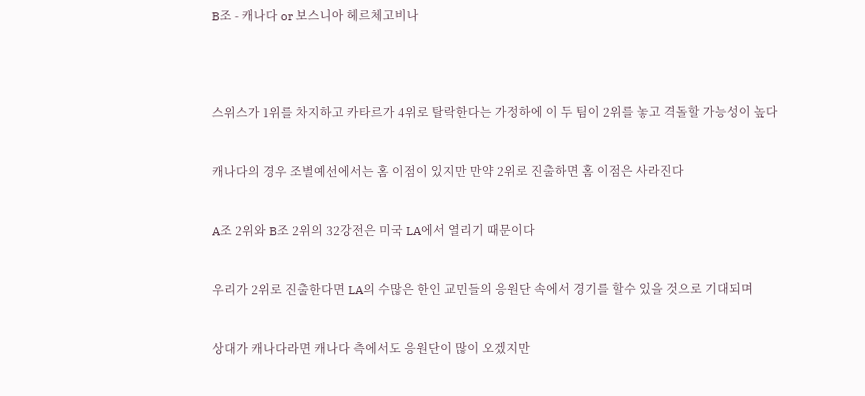B조 - 캐나다 or 보스니아 헤르체고비나




스위스가 1위를 차지하고 카타르가 4위로 탈락한다는 가정하에 이 두 팀이 2위를 놓고 격돌할 가능성이 높다


캐나다의 경우 조별예선에서는 홈 이점이 있지만 만약 2위로 진출하면 홈 이점은 사라진다


A조 2위와 B조 2위의 32강전은 미국 LA에서 열리기 때문이다


우리가 2위로 진출한다면 LA의 수많은 한인 교민들의 응원단 속에서 경기를 할수 있을 것으로 기대되며


상대가 캐나다라면 캐나다 측에서도 응원단이 많이 오겠지만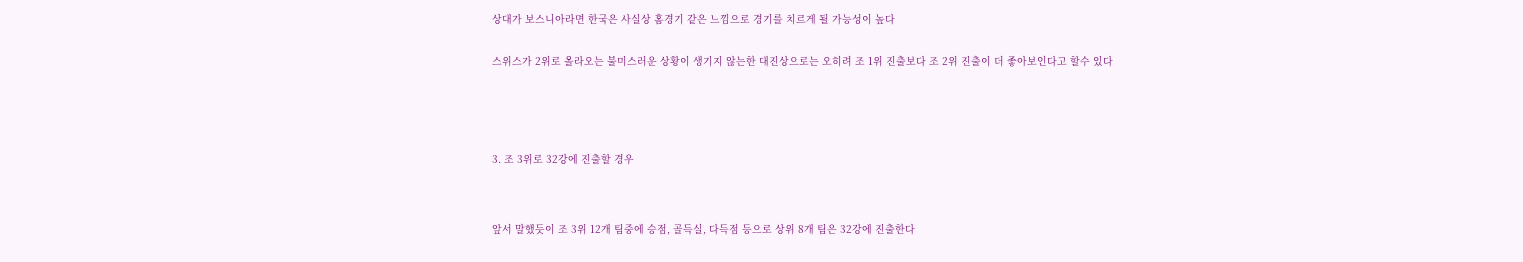상대가 보스니아라면 한국은 사실상 홈경기 같은 느낌으로 경기를 치르게 될 가능성이 높다


스위스가 2위로 올라오는 불미스러운 상황이 생기지 않는한 대진상으로는 오히려 조 1위 진출보다 조 2위 진출이 더 좋아보인다고 할수 있다






3. 조 3위로 32강에 진출할 경우




앞서 말했듯이 조 3위 12개 팀중에 승점, 골득실, 다득점 등으로 상위 8개 팀은 32강에 진출한다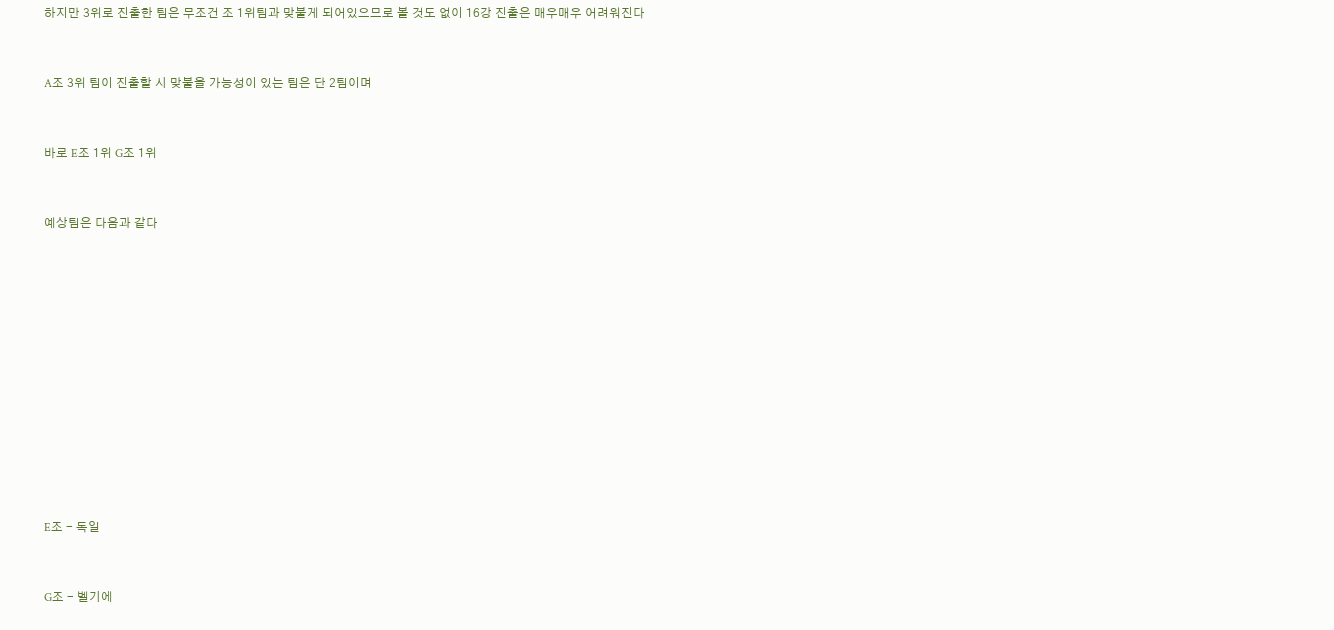하지만 3위로 진출한 팀은 무조건 조 1위팀과 맞붙게 되어있으므로 볼 것도 없이 16강 진출은 매우매우 어려워진다


A조 3위 팀이 진출할 시 맞붙을 가능성이 있는 팀은 단 2팀이며


바로 E조 1위 G조 1위


예상팀은 다음과 같다












E조 - 독일


G조 - 벨기에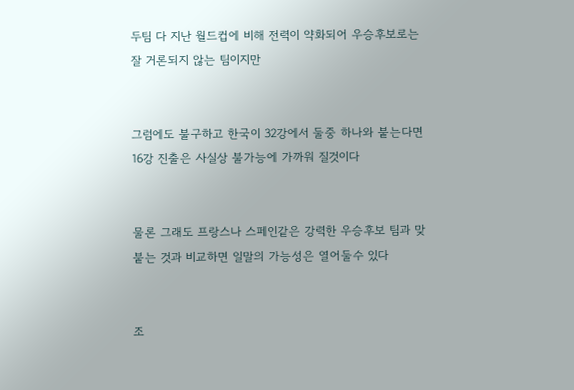두팀 다 지난 월드컵에 비해 전력이 약화되어 우승후보로는 잘 거론되지 않는 팀이지만


그럼에도 불구하고 한국이 32강에서 둘중 하나와 붙는다면 16강 진출은 사실상 불가능에 가까워 질것이다


물론 그래도 프랑스나 스페인같은 강력한 우승후보 팀과 맞붙는 것과 비교하면 일말의 가능성은 열어둘수 있다


조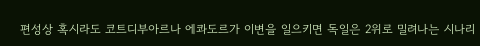편성상 혹시라도 코트디부아르나 에콰도르가 이변을 일으키면 독일은 2위로 밀려나는 시나리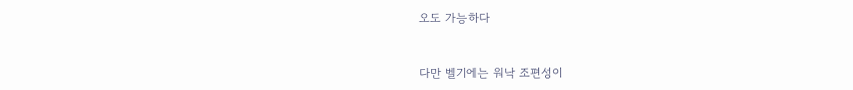오도 가능하다


다만 벨기에는 워낙 조편성이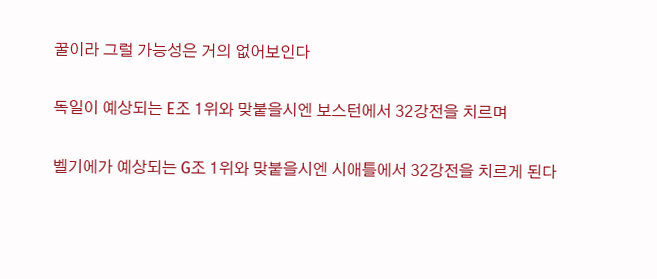꿀이라 그럴 가능성은 거의 없어보인다


독일이 예상되는 E조 1위와 맞붙을시엔 보스턴에서 32강전을 치르며


벨기에가 예상되는 G조 1위와 맞붙을시엔 시애틀에서 32강전을 치르게 된다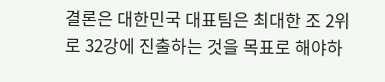결론은 대한민국 대표팀은 최대한 조 2위로 32강에 진출하는 것을 목표로 해야하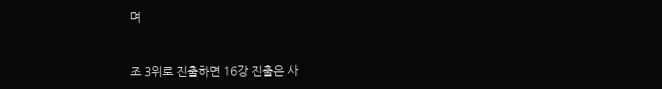며


조 3위로 진출하면 16강 진출은 사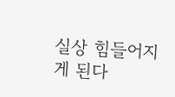실상 힘들어지게 된다